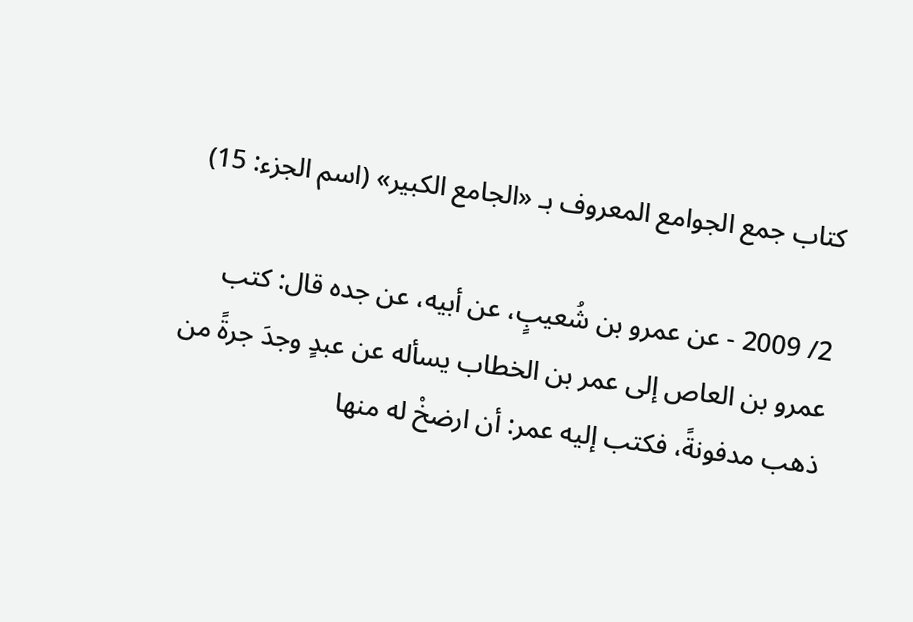كتاب جمع الجوامع المعروف بـ «الجامع الكبير» (اسم الجزء: 15)

2/ 2009 - عن عمرو بن شُعيبٍ، عن أبيه، عن جده قال: كتب عمرو بن العاص إلى عمر بن الخطاب يسأله عن عبدٍ وجدَ جرةً من ذهب مدفونةً، فكتب إليه عمر: أن ارضخْ له منها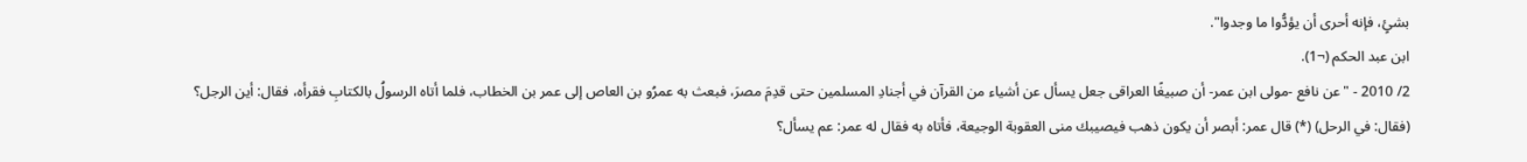بشئٍ، فإنه أحرى أن يؤدُّوا ما وجدوا".
ابن عبد الحكم (¬1).
2/ 2010 - "عن نافع -مولى ابن عمر- أن صبيغًا العراقى جعل يسأل عن أشياء من القرآن في أجنادِ المسلمين حتى قدِمَ مصرَ، فبعث به عمرُو بن العاص إلى عمر بن الخطاب، فلما أتاه الرسولُ بالكتابِ فقرأه، فقال: أين الرجل؟ (فقال: في الرحل) (*) قال عمر: أبصر أن يكون ذهب فيصيبك منى العقوبة الوجيعة، فأتاه به فقال له عمر: عم يسأل؟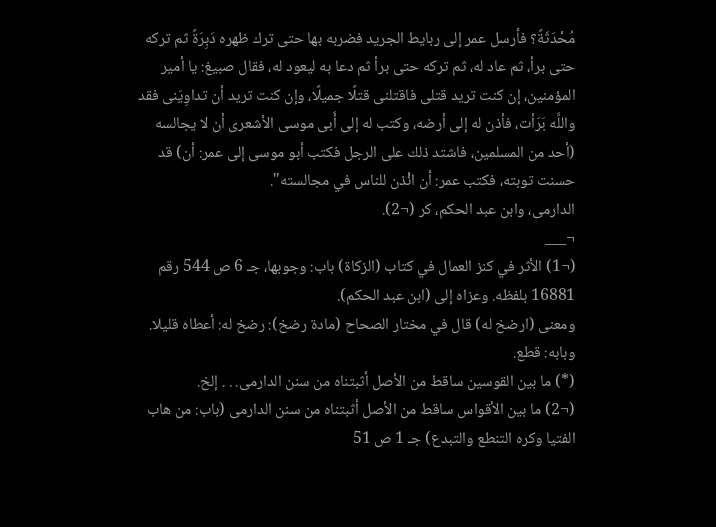مُحْدَثَةً؟ فأرسل عمر إلى ربايط الجريد فضربه بها حتى ترك ظهره دَبِرَةً ثم تركه حتى برأ، ثم عاد له، ثم تركه حتى برأ ثم دعا به ليعود له، فقال صبيغ: يا أمير المؤمنين، إن كنت تريد قتلى فاقتلنى قتلًا جميلًا، وإن كنت تريد أن تداوِيَنى فقد واللَّه بَرَأت، فأذن له إلى أرضه، وكتب له إلى أَبى موسى الأشعرى أن لا يجالسه (أحد من المسلمين، فاشتد ذلك على الرجل فكتب أبو موسى إلى عمر: أن) قد حسنت توبته، فكتب عمر: أن ائْذن للناس في مجالسته".
الدارمى، وابن عبد الحكم، كر (¬2).
¬___
(¬1) الأثر في كنز العمال في كتاب (الزكاة) باب: وجوبها، جـ 6 ص 544 رقم 16881 بلفظه. وعزاه إلى (ابن عبد الحكم).
ومعنى (ارضخ له) قال في مختار الصحاح (مادة رضخ): رضخ له: أعطاه قليلا. وبابه: قطع.
(*) ما بين القوسين ساقط من الأصل أثبتناه من سنن الدارمى. . . إلخ.
(¬2) ما بين الأقواس ساقط من الأصل أثبتناه من سنن الدارمى (باب: من هاب الفتيا وكره التنطع والتبدع) جـ 1 ص 51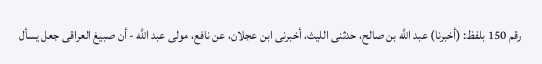رقم 150 بلفظ: (أخبرنا) عبد اللَّه بن صالح، حدثنى الليث، أخبرنى ابن عجلان، عن نافع، مولى عبد اللَّه - أن صبيغ العراقى جعل يسأل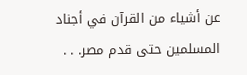عن أشياء من القرآن في أجناد المسلمين حتى قدم مصر. . .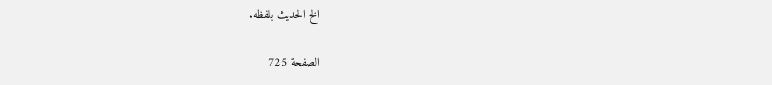الخ الحديث بلفظه.

الصفحة 725